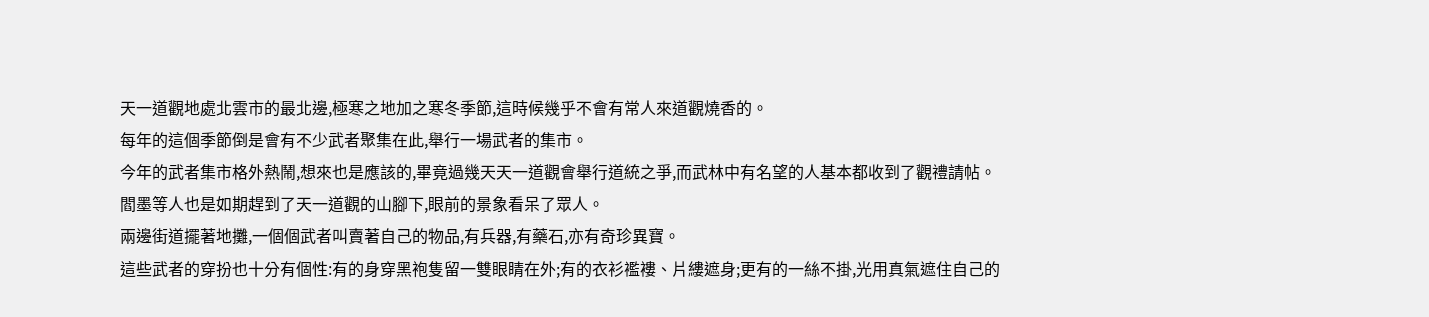天一道觀地處北雲市的最北邊,極寒之地加之寒冬季節,這時候幾乎不會有常人來道觀燒香的。
每年的這個季節倒是會有不少武者聚集在此,舉行一場武者的集市。
今年的武者集市格外熱鬧,想來也是應該的,畢竟過幾天天一道觀會舉行道統之爭,而武林中有名望的人基本都收到了觀禮請帖。
閻墨等人也是如期趕到了天一道觀的山腳下,眼前的景象看呆了眾人。
兩邊街道擺著地攤,一個個武者叫賣著自己的物品,有兵器,有藥石,亦有奇珍異寶。
這些武者的穿扮也十分有個性:有的身穿黑袍隻留一雙眼睛在外;有的衣衫襤褸、片縷遮身;更有的一絲不掛,光用真氣遮住自己的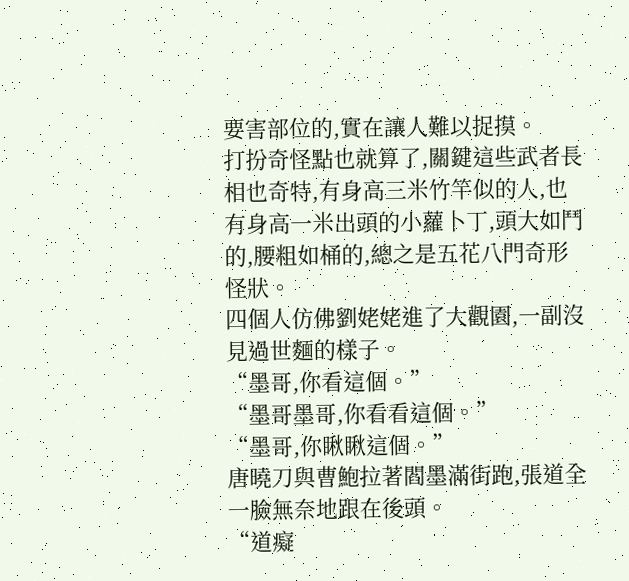要害部位的,實在讓人難以捉摸。
打扮奇怪點也就算了,關鍵這些武者長相也奇特,有身高三米竹竿似的人,也有身高一米出頭的小蘿卜丁,頭大如鬥的,腰粗如桶的,總之是五花八門奇形怪狀。
四個人仿佛劉姥姥進了大觀園,一副沒見過世麵的樣子。
“墨哥,你看這個。”
“墨哥墨哥,你看看這個。”
“墨哥,你瞅瞅這個。”
唐曉刀與曹鮑拉著閻墨滿街跑,張道全一臉無奈地跟在後頭。
“道癡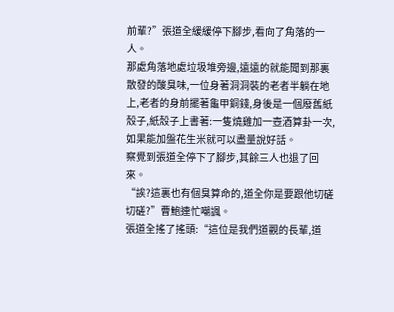前輩?”張道全緩緩停下腳步,看向了角落的一人。
那處角落地處垃圾堆旁邊,遠遠的就能聞到那裏散發的酸臭味,一位身著洞洞裝的老者半躺在地上,老者的身前擺著龜甲銅錢,身後是一個廢舊紙殼子,紙殼子上書著:一隻燒雞加一壺酒算卦一次,如果能加盤花生米就可以盡量說好話。
察覺到張道全停下了腳步,其餘三人也退了回來。
“誒?這裏也有個臭算命的,道全你是要跟他切磋切磋?”曹鮑連忙嘲諷。
張道全搖了搖頭:“這位是我們道觀的長輩,道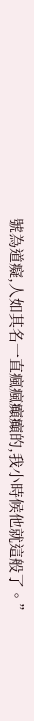號為道癡,人如其名一直瘋瘋癲癲的,我小時候他就這般了。”